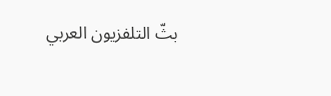بثّ التلفزيون العربي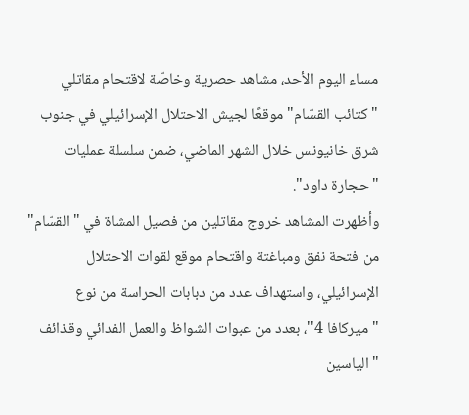مساء اليوم الأحد، مشاهد حصرية وخاصّة لاقتحام مقاتلي "كتائب القسّام" موقعًا لجيش الاحتلال الإسرائيلي في جنوب شرق خانيونس خلال الشهر الماضي، ضمن سلسلة عمليات "حجارة داود".
وأظهرت المشاهد خروج مقاتلين من فصيل المشاة في "القسّام" من فتحة نفق ومباغتة واقتحام موقع لقوات الاحتلال الإسرائيلي، واستهداف عدد من دبابات الحراسة من نوع "ميركافا 4"، بعدد من عبوات الشواظ والعمل الفدائي وقذائف "الياسين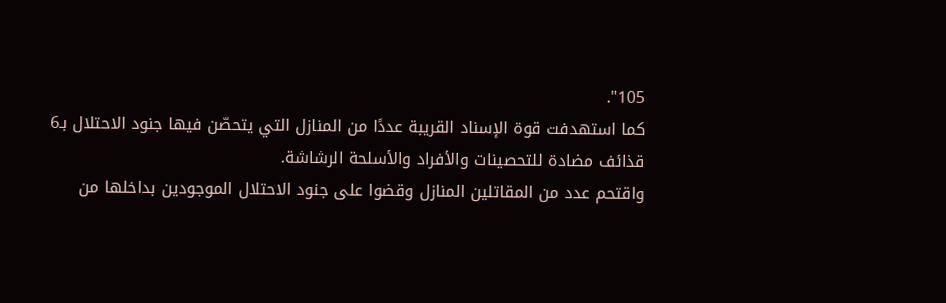105".
كما استهدفت قوة الإسناد القريبة عددًا من المنازل التي يتحصّن فيها جنود الاحتلال بـ6 قذائف مضادة للتحصينات والأفراد والأسلحة الرشاشة.
واقتحم عدد من المقاتلين المنازل وقضوا على جنود الاحتلال الموجودين بداخلها من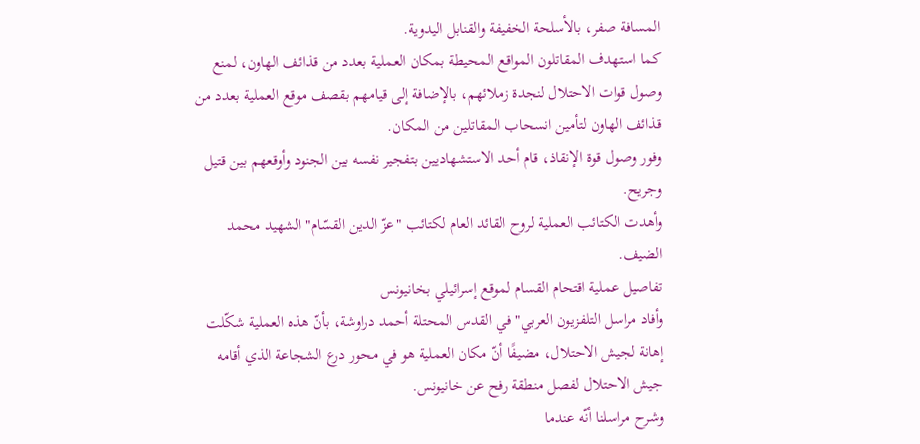المسافة صفر، بالأسلحة الخفيفة والقنابل اليدوية.
كما استهدف المقاتلون المواقع المحيطة بمكان العملية بعدد من قذائف الهاون، لمنع وصول قوات الاحتلال لنجدة زملائهم، بالإضافة إلى قيامهم بقصف موقع العملية بعدد من قذائف الهاون لتأمين انسحاب المقاتلين من المكان.
وفور وصول قوة الإنقاذ، قام أحد الاستشهاديين بتفجير نفسه بين الجنود وأوقعهم بين قتيل وجريح.
وأهدت الكتائب العملية لروح القائد العام لكتائب "عزّ الدين القسّام" الشهيد محمد الضيف.
تفاصيل عملية اقتحام القسام لموقع إسرائيلي بخانيونس
وأفاد مراسل التلفزيون العربي" في القدس المحتلة أحمد دراوشة، بأنّ هذه العملية شكّلت إهانة لجيش الاحتلال، مضيفًا أنّ مكان العملية هو في محور درع الشجاعة الذي أقامه جيش الاحتلال لفصل منطقة رفح عن خانيونس.
وشرح مراسلنا أنّه عندما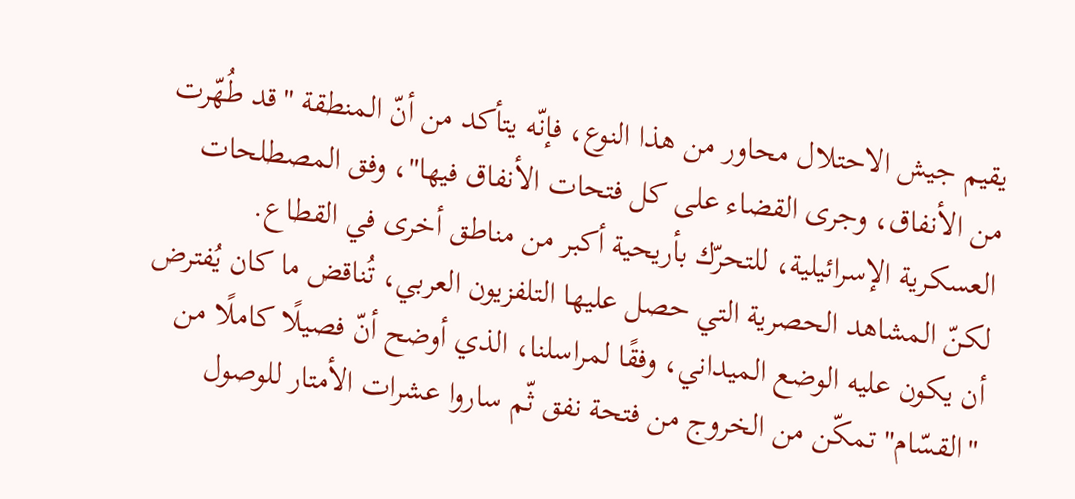يقيم جيش الاحتلال محاور من هذا النوع، فإنّه يتأكد من أنّ المنطقة "قد طُهّرت من الأنفاق، وجرى القضاء على كل فتحات الأنفاق فيها"، وفق المصطلحات العسكرية الإسرائيلية، للتحرّك بأريحية أكبر من مناطق أخرى في القطاع.
لكنّ المشاهد الحصرية التي حصل عليها التلفزيون العربي، تُناقض ما كان يُفترض أن يكون عليه الوضع الميداني، وفقًا لمراسلنا، الذي أوضح أنّ فصيلًا كاملًا من "القسّام" تمكّن من الخروج من فتحة نفق ثّم ساروا عشرات الأمتار للوصول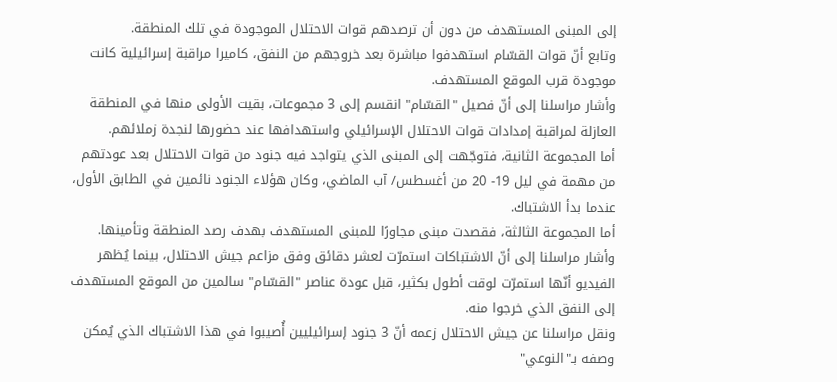إلى المبنى المستهدف من دون أن ترصدهم قوات الاحتلال الموجودة في تلك المنطقة.
وتابع أنّ قوات القسّام استهدفوا مباشرة بعد خروجهم من النفق، كاميرا مراقبة إسرائيلية كانت موجودة قرب الموقع المستهدف.
وأشار مراسلنا إلى أنّ فصيل "القسّام" انقسم إلى 3 مجموعات، بقيت الأولى منها في المنطقة العازلة لمراقبة إمدادات قوات الاحتلال الإسرائيلي واستهدافها عند حضورها لنجدة زملائهم.
أما المجموعة الثانية، فتوجّهت إلى المبنى الذي يتواجد فيه جنود من قوات الاحتلال بعد عودتهم من مهمة في ليل 19- 20 من أغسطس/ آب الماضي، وكان هؤلاء الجنود نائمين في الطابق الأول، عندما بدأ الاشتباك.
أما المجموعة الثالثة، فقصدت مبنى مجاورًا للمبنى المستهدف بهدف رصد المنطقة وتأمينها.
وأشار مراسلنا إلى أنّ الاشتباكات استمرّت لعشر دقائق وفق مزاعم جيش الاحتلال، بينما يُظهر الفيديو أنّها استمرّت لوقت أطول بكثير، قبل عودة عناصر "القسّام" سالمين من الموقع المستهدف إلى النفق الذي خرجوا منه.
ونقل مراسلنا عن جيش الاحتلال زعمه أنّ 3 جنود إسرائيليين أُصيبوا في هذا الاشتباك الذي يُمكن وصفه بـ"النوعي"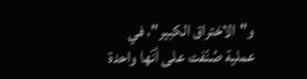و"الاختراق الكبير"، في عملية صُنّفت على أنّها واحدة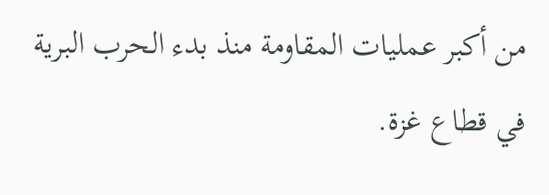من أكبر عمليات المقاومة منذ بدء الحرب البرية في قطاع غزة.